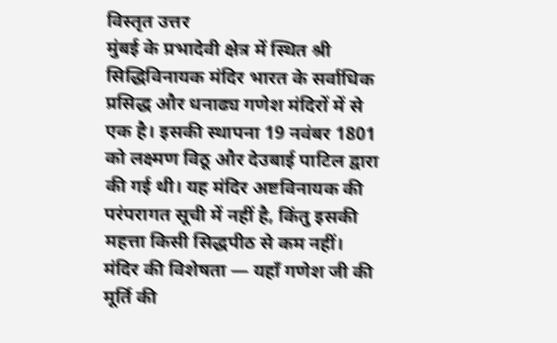विस्तृत उत्तर
मुंबई के प्रभादेवी क्षेत्र में स्थित श्री सिद्धिविनायक मंदिर भारत के सर्वाधिक प्रसिद्ध और धनाढ्य गणेश मंदिरों में से एक है। इसकी स्थापना 19 नवंबर 1801 को लक्ष्मण विठू और देउबाई पाटिल द्वारा की गई थी। यह मंदिर अष्टविनायक की परंपरागत सूची में नहीं है, किंतु इसकी महत्ता किसी सिद्धपीठ से कम नहीं।
मंदिर की विशेषता — यहाँ गणेश जी की मूर्ति की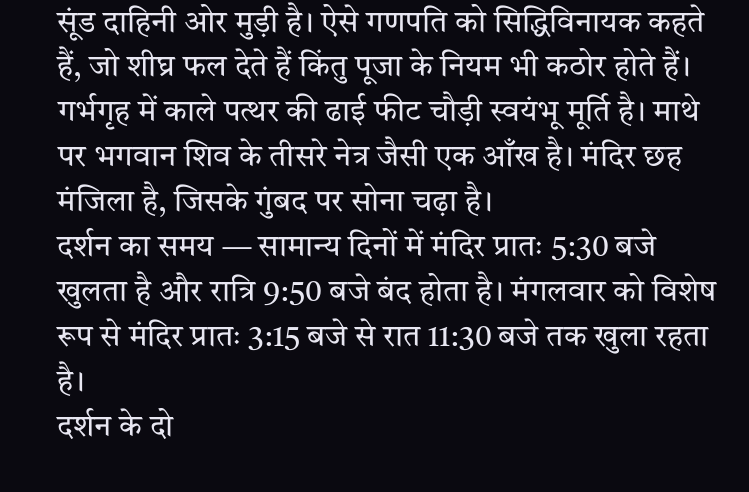सूंड दाहिनी ओर मुड़ी है। ऐसे गणपति को सिद्धिविनायक कहते हैं, जो शीघ्र फल देते हैं किंतु पूजा के नियम भी कठोर होते हैं। गर्भगृह में काले पत्थर की ढाई फीट चौड़ी स्वयंभू मूर्ति है। माथे पर भगवान शिव के तीसरे नेत्र जैसी एक आँख है। मंदिर छह मंजिला है, जिसके गुंबद पर सोना चढ़ा है।
दर्शन का समय — सामान्य दिनों में मंदिर प्रातः 5:30 बजे खुलता है और रात्रि 9:50 बजे बंद होता है। मंगलवार को विशेष रूप से मंदिर प्रातः 3:15 बजे से रात 11:30 बजे तक खुला रहता है।
दर्शन के दो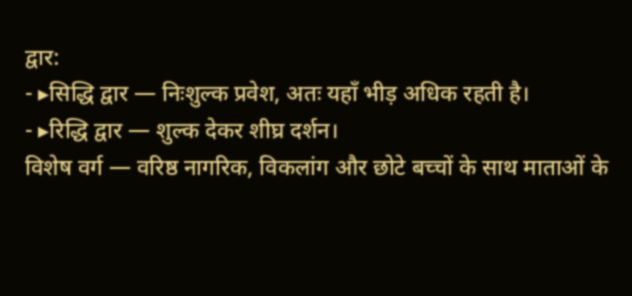द्वार:
- ▸सिद्धि द्वार — निःशुल्क प्रवेश, अतः यहाँ भीड़ अधिक रहती है।
- ▸रिद्धि द्वार — शुल्क देकर शीघ्र दर्शन।
विशेष वर्ग — वरिष्ठ नागरिक, विकलांग और छोटे बच्चों के साथ माताओं के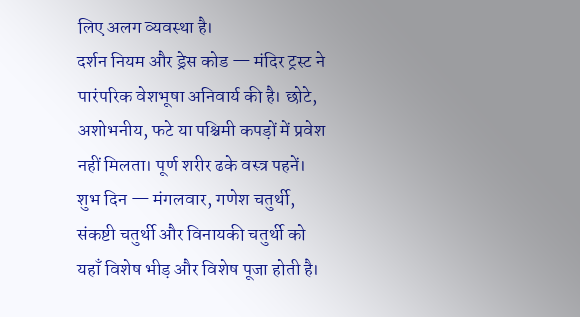लिए अलग व्यवस्था है।
दर्शन नियम और ड्रेस कोड — मंदिर ट्रस्ट ने पारंपरिक वेशभूषा अनिवार्य की है। छोटे, अशोभनीय, फटे या पश्चिमी कपड़ों में प्रवेश नहीं मिलता। पूर्ण शरीर ढके वस्त्र पहनें।
शुभ दिन — मंगलवार, गणेश चतुर्थी, संकष्टी चतुर्थी और विनायकी चतुर्थी को यहाँ विशेष भीड़ और विशेष पूजा होती है।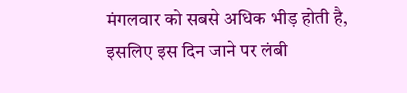मंगलवार को सबसे अधिक भीड़ होती है, इसलिए इस दिन जाने पर लंबी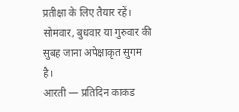प्रतीक्षा के लिए तैयार रहें। सोमवार, बुधवार या गुरुवार की सुबह जाना अपेक्षाकृत सुगम है।
आरती — प्रतिदिन काकड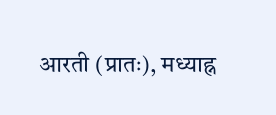आरती (प्रातः), मध्याह्न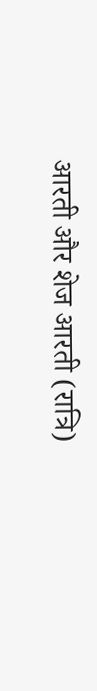आरती और शेज आरती (रात्रि)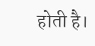होती है।